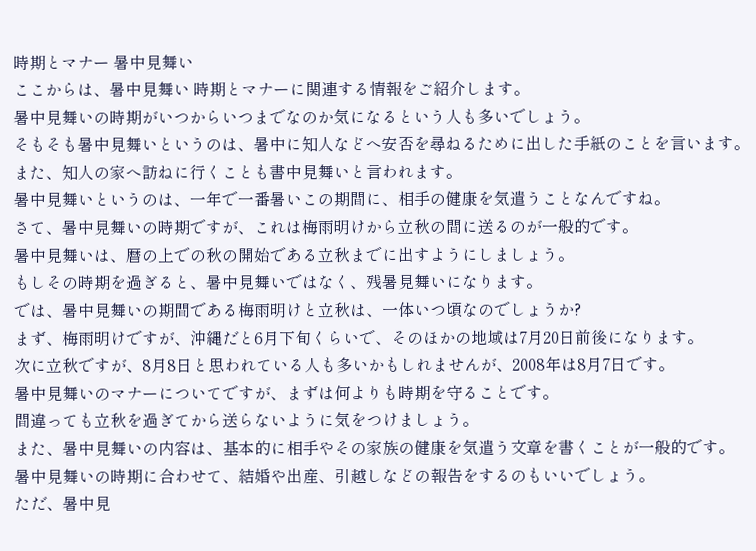時期とマナー 暑中見舞い
ここからは、暑中見舞い 時期とマナーに関連する情報をご紹介します。
暑中見舞いの時期がいつからいつまでなのか気になるという人も多いでしょう。
そもそも暑中見舞いというのは、暑中に知人などへ安否を尋ねるために出した手紙のことを言います。
また、知人の家へ訪ねに行くことも書中見舞いと言われます。
暑中見舞いというのは、一年で一番暑いこの期間に、相手の健康を気遣うことなんですね。
さて、暑中見舞いの時期ですが、これは梅雨明けから立秋の間に送るのが一般的です。
暑中見舞いは、暦の上での秋の開始である立秋までに出すようにしましょう。
もしその時期を過ぎると、暑中見舞いではなく、残暑見舞いになります。
では、暑中見舞いの期間である梅雨明けと立秋は、一体いつ頃なのでしょうか?
まず、梅雨明けですが、沖縄だと6月下旬くらいで、そのほかの地域は7月20日前後になります。
次に立秋ですが、8月8日と思われている人も多いかもしれませんが、2008年は8月7日です。
暑中見舞いのマナーについてですが、まずは何よりも時期を守ることです。
間違っても立秋を過ぎてから送らないように気をつけましょう。
また、暑中見舞いの内容は、基本的に相手やその家族の健康を気遣う文章を書くことが一般的です。
暑中見舞いの時期に合わせて、結婚や出産、引越しなどの報告をするのもいいでしょう。
ただ、暑中見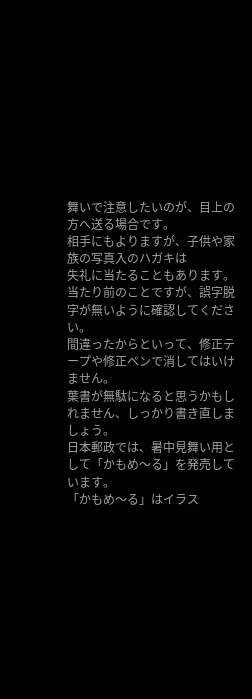舞いで注意したいのが、目上の方へ送る場合です。
相手にもよりますが、子供や家族の写真入のハガキは
失礼に当たることもあります。
当たり前のことですが、誤字脱字が無いように確認してください。
間違ったからといって、修正テープや修正ペンで消してはいけません。
葉書が無駄になると思うかもしれません、しっかり書き直しましょう。
日本郵政では、暑中見舞い用として「かもめ〜る」を発売しています。
「かもめ〜る」はイラス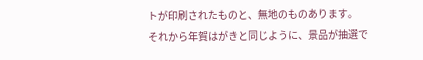トが印刷されたものと、無地のものあります。
それから年賀はがきと同じように、景品が抽選で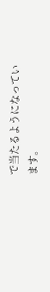で当たるようになっています。